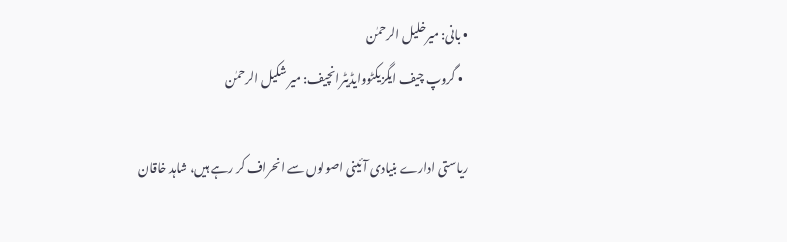• بانی: میرخلیل الرحمٰن
  • گروپ چیف ایگزیکٹووایڈیٹرانچیف: میر شکیل الرحمٰن

ریاستی ادارے بنیادی آئینی اصولوں سے انحراف کر رہے ہیں، شاہد خاقان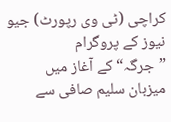کراچی (ٹی وی رپورٹ) جیو نیوز کے پروگرام ”جرگہ“کے آغاز میں میزبان سلیم صافی سے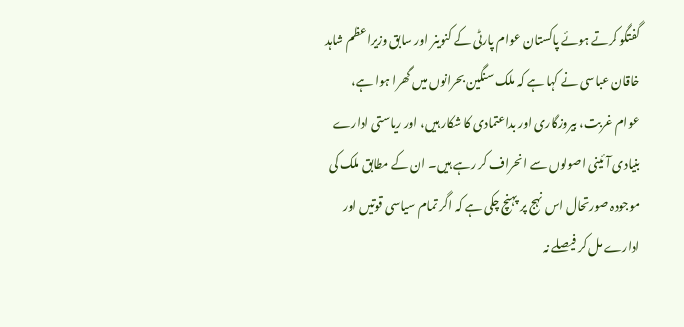گفتگو کرتے ہوئے پاکستان عوام پارٹی کے کنوینر اور سابق وزیراعظم شاہد خاقان عباسی نے کہا ہے کہ ملک سنگین بحرانوں میں گھرا ہوا ہے، عوام غربت، بیروزگاری اور بداعتمادی کا شکار ہیں، اور ریاستی ادارے بنیادی آئینی اصولوں سے انحراف کر رہے ہیں۔ ان کے مطابق ملک کی موجودہ صورتحال اس نہج پر پہنچ چکی ہے کہ اگر تمام سیاسی قوتیں اور ادارے مل کر فیصلے نہ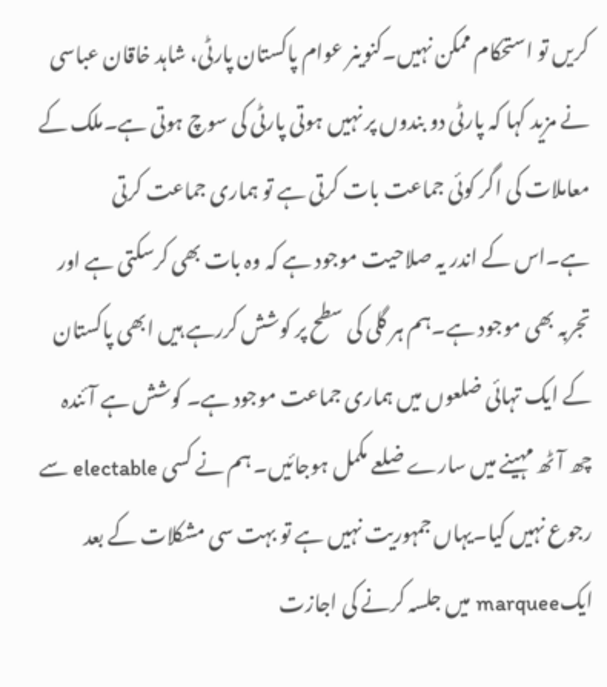کریں تو استحکام ممکن نہیں۔کنوینر عوام پاکستان پارٹی، شاہد خاقان عباسی نے مزید کہا کہ پارٹی دو بندوں پر نہیں ہوتی پارٹی کی سوچ ہوتی ہے۔ملک کے معاملات کی اگر کوئی جماعت بات کرتی ہے تو ہماری جماعت کرتی ہے۔اس کے اندر یہ صلاحیت موجود ہے کہ وہ بات بھی کرسکتی ہے اور تجربہ بھی موجود ہے۔ہم ہر گلی کی سطح پر کوشش کررہے ہیں ابھی پاکستان کے ایک تہائی ضلعوں میں ہماری جماعت موجود ہے۔ کوشش ہے آئندہ چھ آٹھ مہینے میں سارے ضلعے مکمل ہوجائیں۔ ہم نے کسی electable سے رجوع نہیں کیا۔یہاں جمہوریت نہیں ہے تو بہت سی مشکلات کے بعد ایکmarquee میں جلسہ کرنے کی اجازت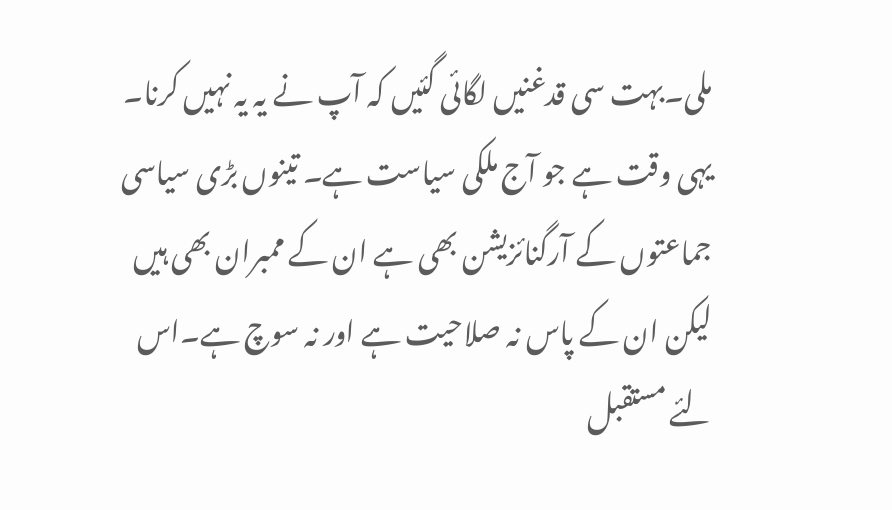ملی۔بہت سی قدغنیں لگائی گئیں کہ آپ نے یہ یہ نہیں کرنا۔ یہی وقت ہے جو آج ملکی سیاست ہے۔ تینوں بڑی سیاسی جماعتوں کے آرگنائزیشن بھی ہے ان کے ممبران بھی ہیں لیکن ان کے پاس نہ صلاحیت ہے اور نہ سوچ ہے۔اس لئے مستقبل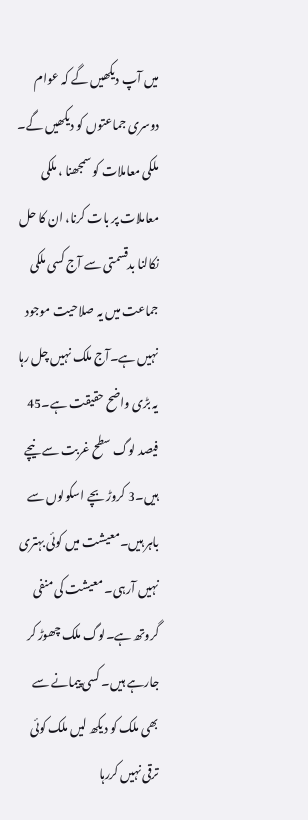میں آپ دیکھیں گے کہ عوام دوسری جماعتوں کو دیکھیں گے۔ ملکی معاملات کو سمجھنا ، ملکی معاملات پر بات کرنا، ان کا حل نکالنا بدقسمتی سے آج کسی ملکی جماعت میں یہ صلاحیت موجود نہیں ہے۔آج ملک نہیں چل رہا یہ بڑی واضح حقیقت ہے۔45 فیصد لوگ سطح غربت سے نیچے ہیں۔3 کروڑ بچے اسکولوں سے باہر ہیں۔معیشت میں کوئی بہتری نہیں آرہی۔ معیشت کی منفی گروتھ ہے۔لوگ ملک چھوڑ کر جارہے ہیں۔ کسی پیمانے سے بھی ملک کو دیکھ لیں ملک کوئی ترقی نہیں کررہا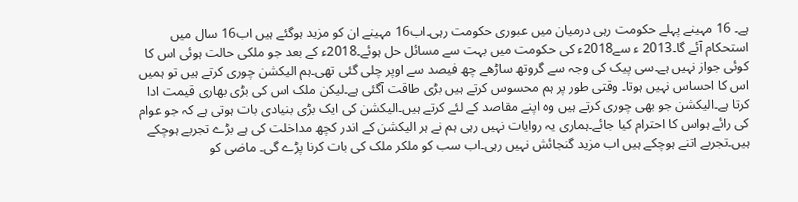ہے۔ 16 مہینے پہلے حکومت رہی درمیان میں عبوری حکومت رہی۔اب16 مہینے ان کو مزید ہوگئے ہیں اب16 سال میں استحکام آئے گا۔2013 ء سے2018ء کی حکومت میں بہت سے مسائل حل ہوئے۔2018ء کے بعد جو ملکی حالت ہوئی اس کا کوئی جواز نہیں ہے۔سی پیک کی وجہ سے گروتھ ساڑھے چھ فیصد سے اوپر چلی گئی تھی۔ہم الیکشن چوری کرتے ہیں تو ہمیں اس کا احساس نہیں ہوتا۔ وقتی طور پر ہم محسوس کرتے ہیں بڑی طاقت آگئی ہے۔لیکن ملک اس کی بڑی بھاری قیمت ادا کرتا ہے۔الیکشن جو بھی چوری کرتے ہیں وہ اپنے مقاصد کے لئے کرتے ہیں۔الیکشن کی ایک بڑی بنیادی بات ہوتی ہے کہ جو عوام کی رائے ہواس کا احترام کیا جائے۔ہماری یہ روایات نہیں رہی ہم نے ہر الیکشن کے اندر کچھ مداخلت کی ہے بڑے تجربے ہوچکے ہیں۔تجربے اتنے ہوچکے ہیں اب مزید گنجائش نہیں رہی۔اب سب کو ملکر ملک کی بات کرنا پڑے گی۔ ماضی کو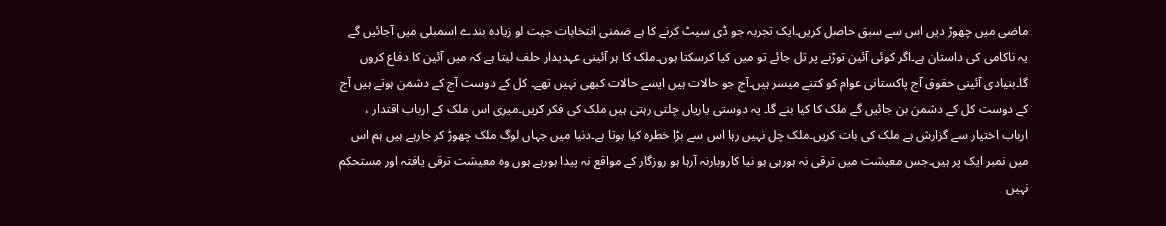ماضی میں چھوڑ دیں اس سے سبق حاصل کریں۔ایک تجربہ جو ڈی سیٹ کرنے کا ہے ضمنی انتخابات جیت لو زیادہ بندے اسمبلی میں آجائیں گے یہ ناکامی کی داستان ہے۔اگر کوئی آئین توڑنے پر تل جائے تو میں کیا کرسکتا ہوں۔ملک کا ہر آئینی عہدیدار حلف لیتا ہے کہ میں آئین کا دفاع کروں گا۔بنیادی آئینی حقوق آج پاکستانی عوام کو کتنے میسر ہیں۔آج جو حالات ہیں ایسے حالات کبھی نہیں تھے۔ کل کے دوست آج کے دشمن ہوتے ہیں آج کے دوست کل کے دشمن بن جائیں گے ملک کا کیا بنے گا۔ یہ دوستی یاریاں چلتی رہتی ہیں ملک کی فکر کریں۔میری اس ملک کے ارباب اقتدار ، ارباب اختیار سے گزارش ہے ملک کی بات کریں۔ملک چل نہیں رہا اس سے بڑا خطرہ کیا ہوتا ہے۔دنیا میں جہاں لوگ ملک چھوڑ کر جارہے ہیں ہم اس میں نمبر ایک پر ہیں۔جس معیشت میں ترقی نہ ہورہی ہو نیا کاروبارنہ آرہا ہو روزگار کے مواقع نہ پیدا ہورہے ہوں وہ معیشت ترقی یافتہ اور مستحکم نہیں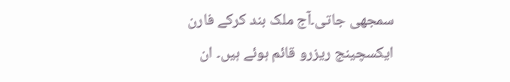سمجھی جاتی۔آج ملک بند کرکے فارن ایکسچینج ریزرو قائم ہوئے ہیں۔ ان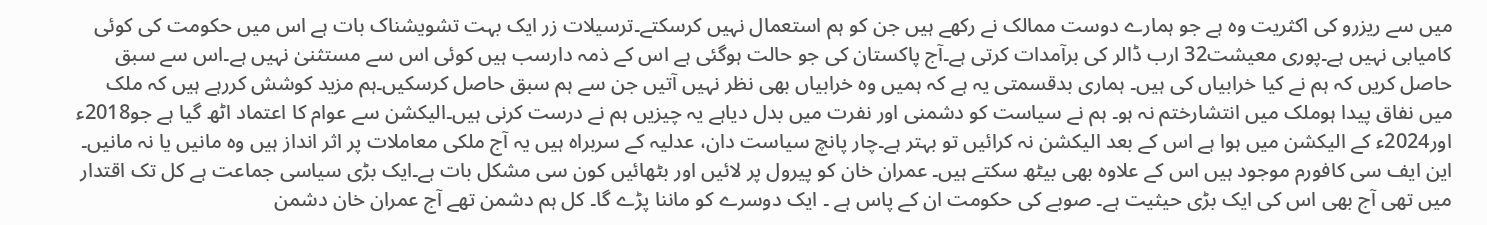میں سے ریزرو کی اکثریت وہ ہے جو ہمارے دوست ممالک نے رکھے ہیں جن کو ہم استعمال نہیں کرسکتے۔ترسیلات زر ایک بہت تشویشناک بات ہے اس میں حکومت کی کوئی کامیابی نہیں ہے۔پوری معیشت32 ارب ڈالر کی برآمدات کرتی ہے۔آج پاکستان کی جو حالت ہوگئی ہے اس کے ذمہ دارسب ہیں کوئی اس سے مستثنیٰ نہیں ہے۔اس سے سبق حاصل کریں کہ ہم نے کیا خرابیاں کی ہیں۔ ہماری بدقسمتی یہ ہے کہ ہمیں وہ خرابیاں بھی نظر نہیں آتیں جن سے ہم سبق حاصل کرسکیں۔ہم مزید کوشش کررہے ہیں کہ ملک میں نفاق پیدا ہوملک میں انتشارختم نہ ہو۔ ہم نے سیاست کو دشمنی اور نفرت میں بدل دیاہے یہ چیزیں ہم نے درست کرنی ہیں۔الیکشن سے عوام کا اعتماد اٹھ گیا ہے جو2018ء اور2024ء کے الیکشن میں ہوا ہے اس کے بعد الیکشن نہ کرائیں تو بہتر ہے۔چار پانچ سیاست دان، عدلیہ کے سربراہ ہیں یہ آج ملکی معاملات پر اثر انداز ہیں وہ مانیں یا نہ مانیں۔ این ایف سی کافورم موجود ہیں اس کے علاوہ بھی بیٹھ سکتے ہیں۔ عمران خان کو پیرول پر لائیں اور بٹھائیں کون سی مشکل بات ہے۔ایک بڑی سیاسی جماعت ہے کل تک اقتدار میں تھی آج بھی اس کی ایک بڑی حیثیت ہے۔ صوبے کی حکومت ان کے پاس ہے ۔ ایک دوسرے کو ماننا پڑے گا۔ کل ہم دشمن تھے آج عمران خان دشمن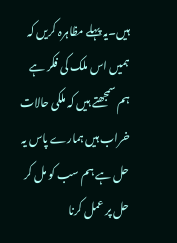ہیں۔یہ پہلے مظاہرہ کریں کہ ہمیں اس ملک کی فکر ہے ہم سمجھتے ہیں کہ ملکی حالات خراب ہیں ہمارے پاس یہ حل ہے ہم سب کو مل کر حل پر عمل کرنا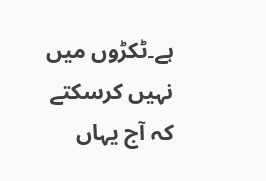ہے۔ٹکڑوں میں نہیں کرسکتے کہ آج یہاں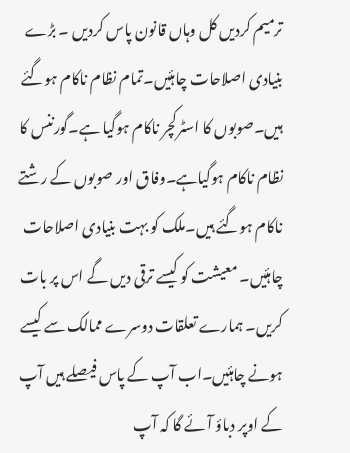ترمیم کردیں کل وہاں قانون پاس کردیں ۔ بڑے بنیادی اصلاحات چاہئیں۔تمام نظام ناکام ہوگئے ہیں۔صوبوں کا اسٹرکچر ناکام ہوگیا ہے۔گورننس کا نظام ناکام ہوگیاہے۔وفاق اور صوبوں کے رشتے ناکام ہوگئے ہیں۔ملک کو بہت بنیادی اصلاحات چاہئیں۔ معیشت کو کیسے ترقی دیں گے اس پر بات کریں۔ ہمارے تعلقات دوسرے ممالک سے کیسے ہونے چاہئیں۔اب آپ کے پاس فیصلے ہیں آپ کے اوپر دباؤ آئے گا کہ آپ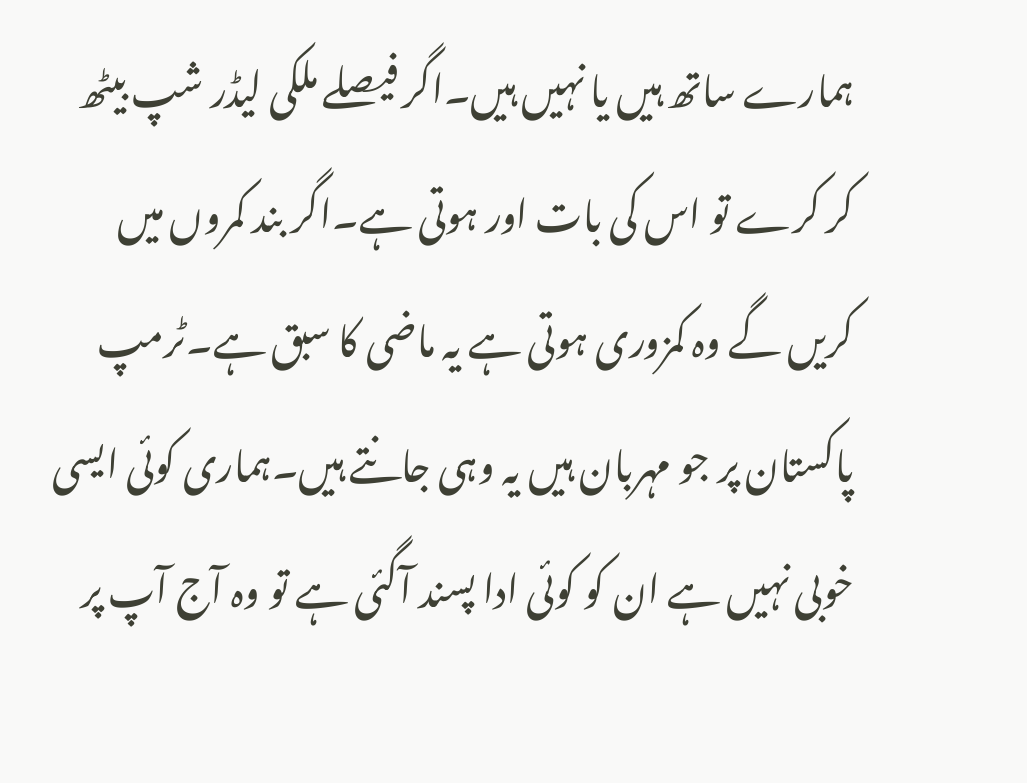ہمارے ساتھ ہیں یا نہیں ہیں۔اگر فیصلے ملکی لیڈر شپ بیٹھ کر کرے تو اس کی بات اور ہوتی ہے۔اگر بند کمروں میں کریں گے وہ کمزوری ہوتی ہے یہ ماضی کا سبق ہے۔ٹرمپ پاکستان پر جو مہربان ہیں یہ وہی جانتے ہیں۔ہماری کوئی ایسی خوبی نہیں ہے ان کو کوئی ادا پسند آگئی ہے تو وہ آج آپ پر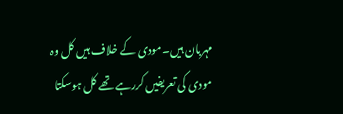مہربان ہیں۔مودی کے خلاف ہیں کل وہ مودی کی تعریفیں کررہے تھے کل ہوسکتا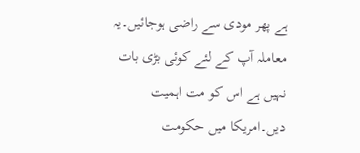ہے پھر مودی سے راضی ہوجائیں۔یہ معاملہ آپ کے لئے کوئی بڑی بات نہیں ہے اس کو مت اہمیت دیں۔امریکا میں حکومت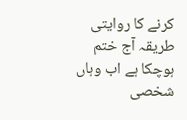کرنے کا روایتی طریقہ آج ختم ہوچکا ہے اب وہاں شخصی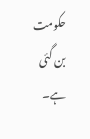حکومت بن گئی ہے۔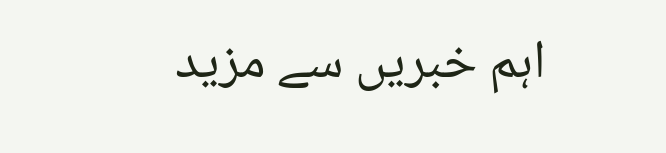اہم خبریں سے مزید